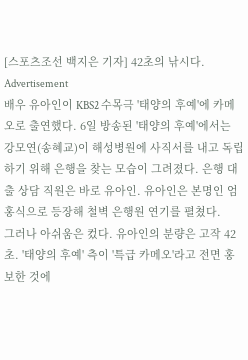[스포츠조선 백지은 기자] 42초의 낚시다.
Advertisement
배우 유아인이 KBS2 수목극 '태양의 후예'에 카메오로 출연했다. 6일 방송된 '태양의 후예'에서는 강모연(송혜교)이 해성병원에 사직서를 내고 독립하기 위해 은행을 찾는 모습이 그려졌다. 은행 대출 상담 직원은 바로 유아인. 유아인은 본명인 엄홍식으로 등장해 철벽 은행원 연기를 펼쳤다.
그러나 아쉬움은 컸다. 유아인의 분량은 고작 42초. '태양의 후예' 측이 '특급 카메오'라고 전면 홍보한 것에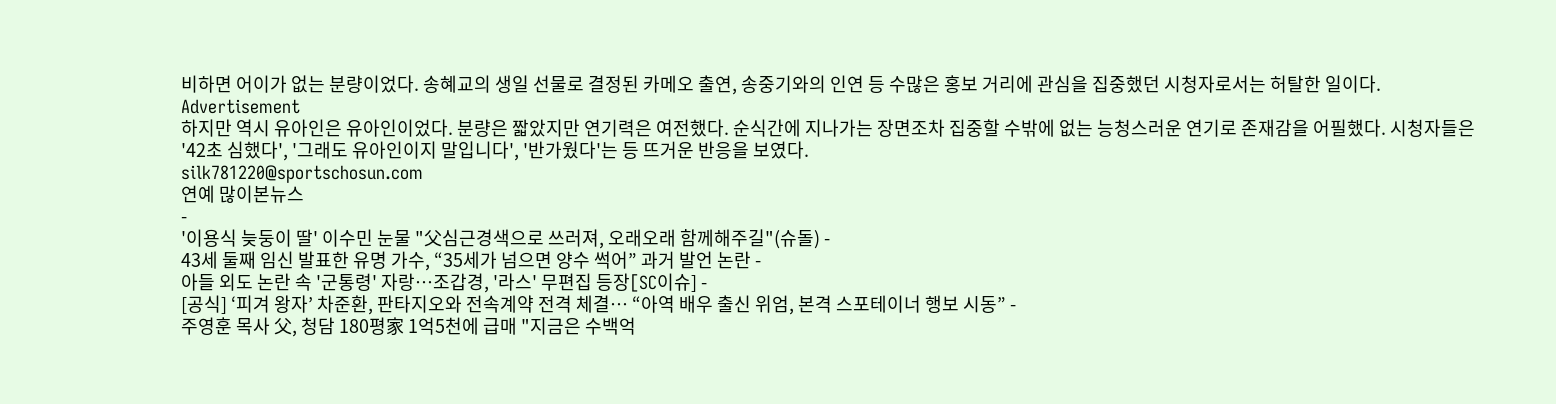비하면 어이가 없는 분량이었다. 송혜교의 생일 선물로 결정된 카메오 출연, 송중기와의 인연 등 수많은 홍보 거리에 관심을 집중했던 시청자로서는 허탈한 일이다.
Advertisement
하지만 역시 유아인은 유아인이었다. 분량은 짧았지만 연기력은 여전했다. 순식간에 지나가는 장면조차 집중할 수밖에 없는 능청스러운 연기로 존재감을 어필했다. 시청자들은 '42초 심했다', '그래도 유아인이지 말입니다', '반가웠다'는 등 뜨거운 반응을 보였다.
silk781220@sportschosun.com
연예 많이본뉴스
-
'이용식 늦둥이 딸' 이수민 눈물 "父심근경색으로 쓰러져, 오래오래 함께해주길"(슈돌) -
43세 둘째 임신 발표한 유명 가수, “35세가 넘으면 양수 썩어” 과거 발언 논란 -
아들 외도 논란 속 '군통령' 자랑…조갑경, '라스' 무편집 등장[SC이슈] -
[공식] ‘피겨 왕자’ 차준환, 판타지오와 전속계약 전격 체결… “아역 배우 출신 위엄, 본격 스포테이너 행보 시동” -
주영훈 목사 父, 청담 180평家 1억5천에 급매 "지금은 수백억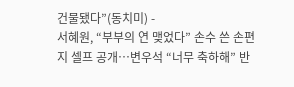건물됐다”(동치미) -
서혜원, “부부의 연 맺었다” 손수 쓴 손편지 셀프 공개…변우석 “너무 축하해” 반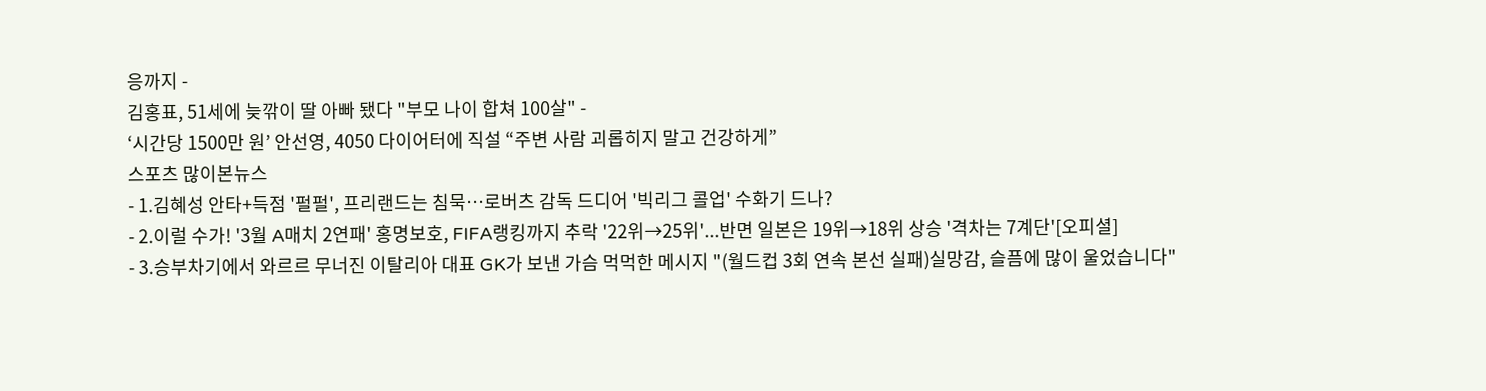응까지 -
김홍표, 51세에 늦깎이 딸 아빠 됐다 "부모 나이 합쳐 100살" -
‘시간당 1500만 원’ 안선영, 4050 다이어터에 직설 “주변 사람 괴롭히지 말고 건강하게”
스포츠 많이본뉴스
- 1.김혜성 안타+득점 '펄펄', 프리랜드는 침묵…로버츠 감독 드디어 '빅리그 콜업' 수화기 드나?
- 2.이럴 수가! '3월 A매치 2연패' 홍명보호, FIFA랭킹까지 추락 '22위→25위'...반면 일본은 19위→18위 상승 '격차는 7계단'[오피셜]
- 3.승부차기에서 와르르 무너진 이탈리아 대표 GK가 보낸 가슴 먹먹한 메시지 "(월드컵 3회 연속 본선 실패)실망감, 슬픔에 많이 울었습니다"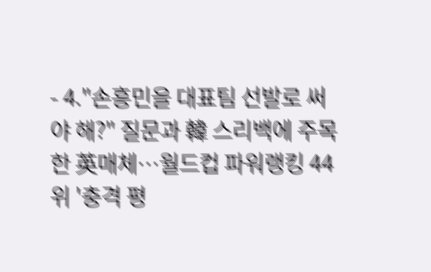- 4."손흥민을 대표팀 선발로 써야 해?" 질문과 韓 스리백에 주목한 英매체…월드컵 파워랭킹 44위 '충격 평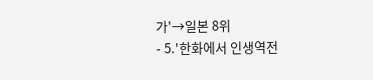가'→일본 8위
- 5.'한화에서 인생역전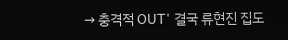→ 충격적 OUT' 결국 류현진 집도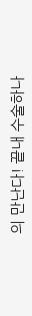의 만난다! 끝내 수술하나